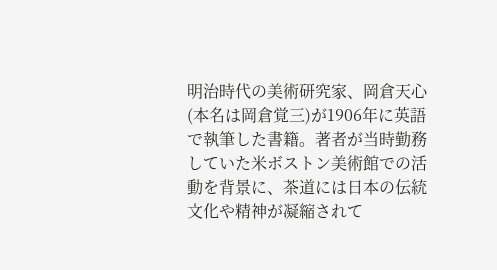明治時代の美術研究家、岡倉天心(本名は岡倉覚三)が1906年に英語で執筆した書籍。著者が当時勤務していた米ボストン美術館での活動を背景に、茶道には日本の伝統文化や精神が凝縮されて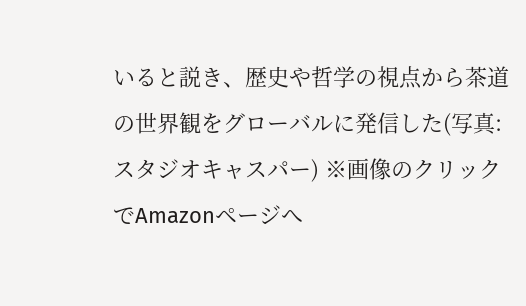いると説き、歴史や哲学の視点から茶道の世界観をグローバルに発信した(写真:スタジオキャスパー) ※画像のクリックでAmazonページへ